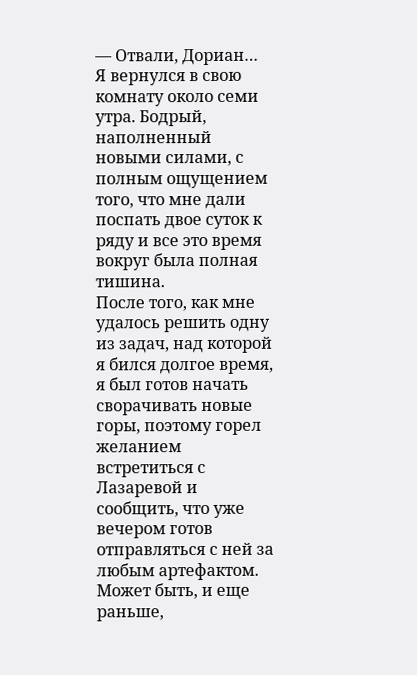— Отвали, Дориан…
Я вернулся в свою комнату около семи утра. Бодрый, наполненный новыми силами, с полным ощущением того, что мне дали поспать двое суток к ряду и все это время вокруг была полная тишина.
После того, как мне удалось решить одну из задач, над которой я бился долгое время, я был готов начать сворачивать новые горы, поэтому горел желанием встретиться с Лазаревой и сообщить, что уже вечером готов отправляться с ней за любым артефактом.
Может быть, и еще раньше,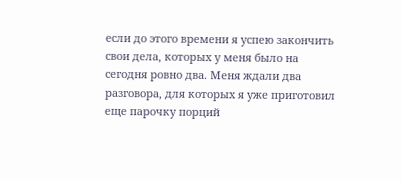если до этого времени я успею закончить свои дела, которых у меня было на сегодня ровно два. Меня ждали два разговора, для которых я уже приготовил еще парочку порций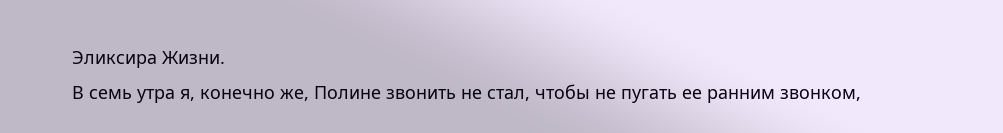Эликсира Жизни.
В семь утра я, конечно же, Полине звонить не стал, чтобы не пугать ее ранним звонком,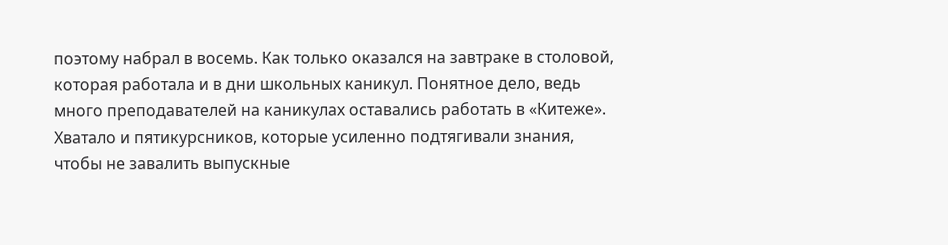поэтому набрал в восемь. Как только оказался на завтраке в столовой, которая работала и в дни школьных каникул. Понятное дело, ведь много преподавателей на каникулах оставались работать в «Китеже».
Хватало и пятикурсников, которые усиленно подтягивали знания, чтобы не завалить выпускные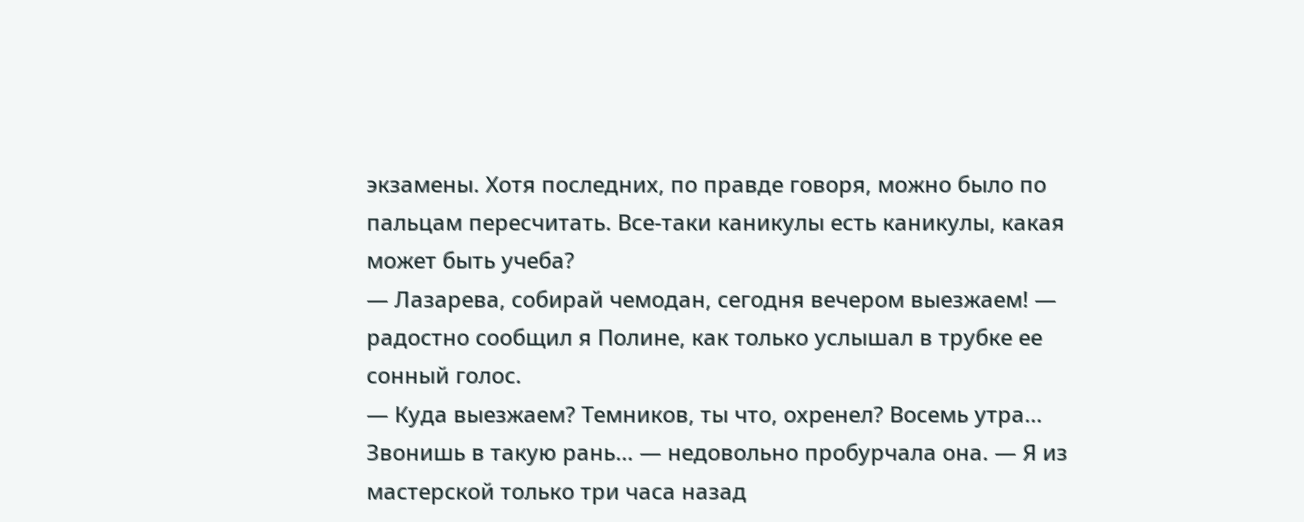экзамены. Хотя последних, по правде говоря, можно было по пальцам пересчитать. Все-таки каникулы есть каникулы, какая может быть учеба?
— Лазарева, собирай чемодан, сегодня вечером выезжаем! — радостно сообщил я Полине, как только услышал в трубке ее сонный голос.
— Куда выезжаем? Темников, ты что, охренел? Восемь утра… Звонишь в такую рань… — недовольно пробурчала она. — Я из мастерской только три часа назад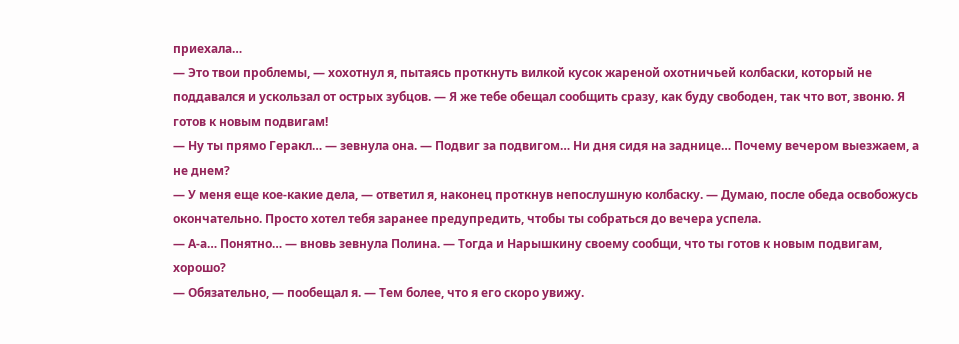приехала…
— Это твои проблемы, — хохотнул я, пытаясь проткнуть вилкой кусок жареной охотничьей колбаски, который не поддавался и ускользал от острых зубцов. — Я же тебе обещал сообщить сразу, как буду свободен, так что вот, звоню. Я готов к новым подвигам!
— Ну ты прямо Геракл… — зевнула она. — Подвиг за подвигом… Ни дня сидя на заднице… Почему вечером выезжаем, а не днем?
— У меня еще кое-какие дела, — ответил я, наконец проткнув непослушную колбаску. — Думаю, после обеда освобожусь окончательно. Просто хотел тебя заранее предупредить, чтобы ты собраться до вечера успела.
— А-а… Понятно… — вновь зевнула Полина. — Тогда и Нарышкину своему сообщи, что ты готов к новым подвигам, хорошо?
— Обязательно, — пообещал я. — Тем более, что я его скоро увижу.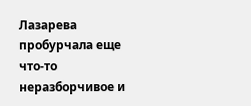Лазарева пробурчала еще что-то неразборчивое и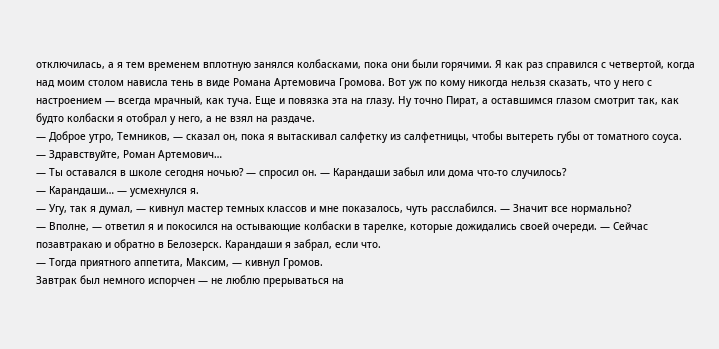отключилась, а я тем временем вплотную занялся колбасками, пока они были горячими. Я как раз справился с четвертой, когда над моим столом нависла тень в виде Романа Артемовича Громова. Вот уж по кому никогда нельзя сказать, что у него с настроением — всегда мрачный, как туча. Еще и повязка эта на глазу. Ну точно Пират, а оставшимся глазом смотрит так, как будто колбаски я отобрал у него, а не взял на раздаче.
— Доброе утро, Темников, — сказал он, пока я вытаскивал салфетку из салфетницы, чтобы вытереть губы от томатного соуса.
— Здравствуйте, Роман Артемович…
— Ты оставался в школе сегодня ночью? — спросил он. — Карандаши забыл или дома что-то случилось?
— Карандаши… — усмехнулся я.
— Угу, так я думал, — кивнул мастер темных классов и мне показалось, чуть расслабился. — Значит все нормально?
— Вполне, — ответил я и покосился на остывающие колбаски в тарелке, которые дожидались своей очереди. — Сейчас позавтракаю и обратно в Белозерск. Карандаши я забрал, если что.
— Тогда приятного аппетита, Максим, — кивнул Громов.
Завтрак был немного испорчен — не люблю прерываться на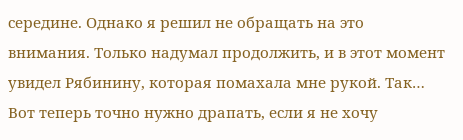середине. Однако я решил не обращать на это внимания. Только надумал продолжить, и в этот момент увидел Рябинину, которая помахала мне рукой. Так… Вот теперь точно нужно драпать, если я не хочу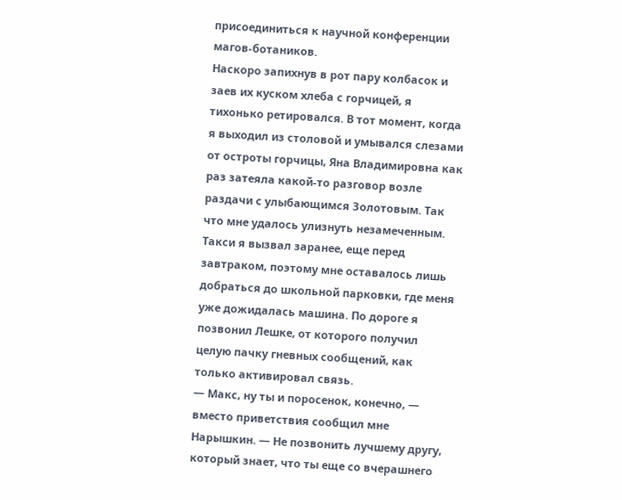присоединиться к научной конференции магов-ботаников.
Наскоро запихнув в рот пару колбасок и заев их куском хлеба с горчицей, я тихонько ретировался. В тот момент, когда я выходил из столовой и умывался слезами от остроты горчицы, Яна Владимировна как раз затеяла какой-то разговор возле раздачи с улыбающимся Золотовым. Так что мне удалось улизнуть незамеченным.
Такси я вызвал заранее, еще перед завтраком, поэтому мне оставалось лишь добраться до школьной парковки, где меня уже дожидалась машина. По дороге я позвонил Лешке, от которого получил целую пачку гневных сообщений, как только активировал связь.
— Макс, ну ты и поросенок, конечно, — вместо приветствия сообщил мне Нарышкин. — Не позвонить лучшему другу, который знает, что ты еще со вчерашнего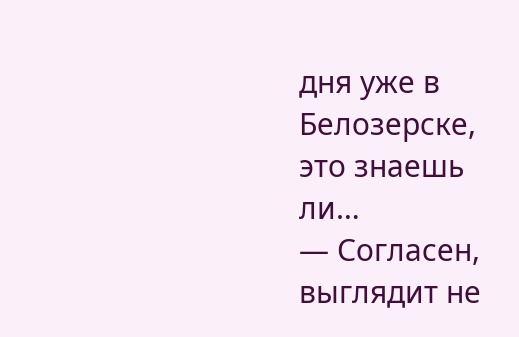дня уже в Белозерске, это знаешь ли…
— Согласен, выглядит не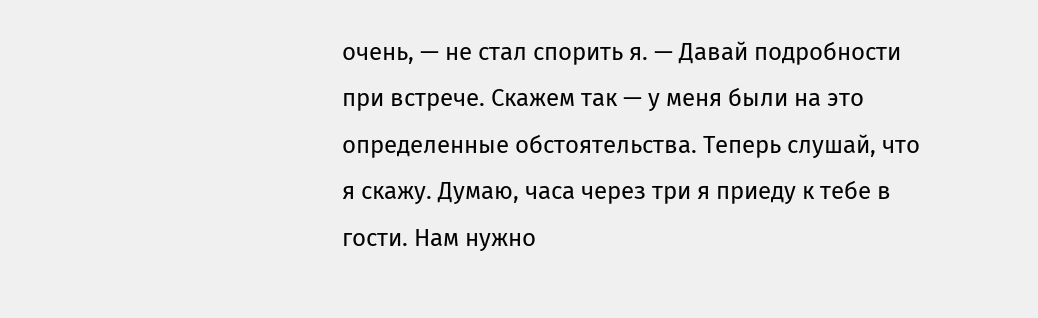очень, — не стал спорить я. — Давай подробности при встрече. Скажем так — у меня были на это определенные обстоятельства. Теперь слушай, что я скажу. Думаю, часа через три я приеду к тебе в гости. Нам нужно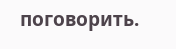поговорить.